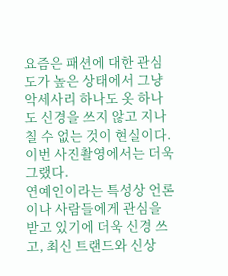요즘은 패션에 대한 관심도가 높은 상태에서 그냥 악세사리 하나도 옷 하나도 신경을 쓰지 않고 지나칠 수 없는 것이 현실이다. 이번 사진촬영에서는 더욱 그랬다.
연예인이라는 특성상 언론이나 사람들에게 관심을 받고 있기에 더욱 신경 쓰고, 최신 트랜드와 신상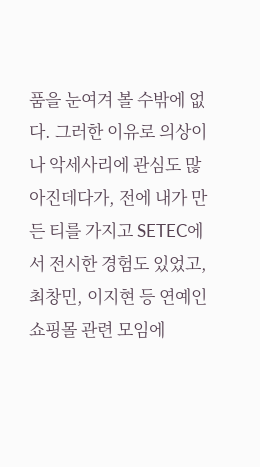품을 눈여겨 볼 수밖에 없다. 그러한 이유로 의상이나 악세사리에 관심도 많아진데다가, 전에 내가 만든 티를 가지고 SETEC에서 전시한 경험도 있었고, 최창민, 이지현 등 연예인 쇼핑몰 관련 모임에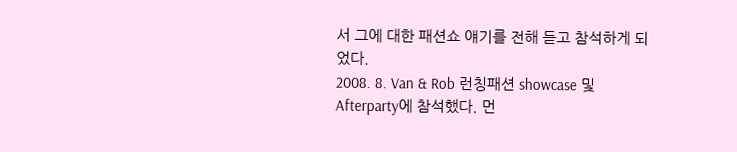서 그에 대한 패션쇼 얘기를 전해 듣고 참석하게 되었다.
2008. 8. Van & Rob 런칭패션 showcase 및 Afterparty에 참석했다. 먼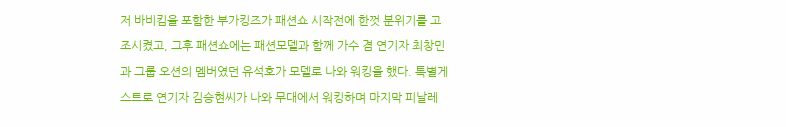저 바비킴을 포함한 부가킹즈가 패션쇼 시작전에 한껏 분위기를 고조시켰고, 그후 패션쇼에는 패션모델과 함께 가수 겸 연기자 최창민과 그룹 오션의 멤버였던 유석호가 모델로 나와 워킹을 했다. 특별게스트로 연기자 김승현씨가 나와 무대에서 워킹하며 마지막 피날레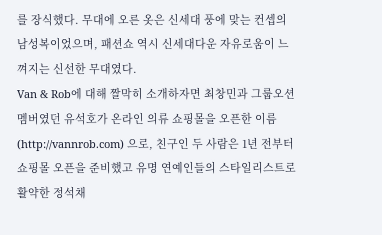를 장식했다. 무대에 오른 옷은 신세대 풍에 맞는 컨셉의 남성복이었으며, 패션쇼 역시 신세대다운 자유로움이 느껴지는 신선한 무대였다.
Van & Rob에 대해 짤막히 소개하자면 최창민과 그룹오션 멤버였던 유석호가 온라인 의류 쇼핑몰을 오픈한 이름(http://vannrob.com) 으로, 친구인 두 사람은 1년 전부터 쇼핑몰 오픈을 준비했고 유명 연예인들의 스타일리스트로 활약한 정석채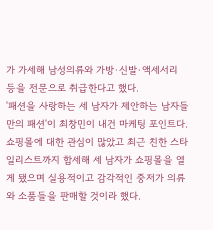가 가세해 남성의류와 가방·신발·액세서리 등을 전문으로 취급한다고 했다.
'패션을 사랑하는 세 남자가 제안하는 남자들만의 패션'이 최창민이 내건 마케팅 포인트다. 쇼핑몰에 대한 관심이 많았고 최근 친한 스타일리스트까지 합세해 세 남자가 쇼핑몰을 열게 됐으며 실용적이고 감각적인 중저가 의류와 소품들을 판매할 것이라 했다.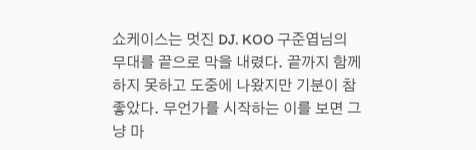쇼케이스는 멋진 DJ. KOO 구준엽님의 무대를 끝으로 막을 내렸다. 끝까지 함께 하지 못하고 도중에 나왔지만 기분이 참 좋았다. 무언가를 시작하는 이를 보면 그냥 마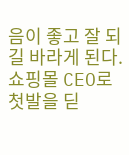음이 좋고 잘 되길 바라게 된다. 쇼핑몰 CEO로 첫발을 딛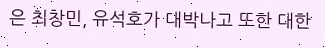은 최창민, 유석호가 대박나고 또한 대한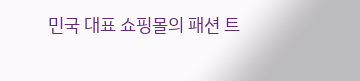민국 대표 쇼핑몰의 패션 트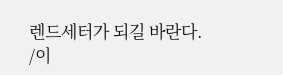렌드세터가 되길 바란다.
/이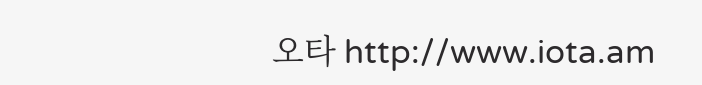오타 http://www.iota.am